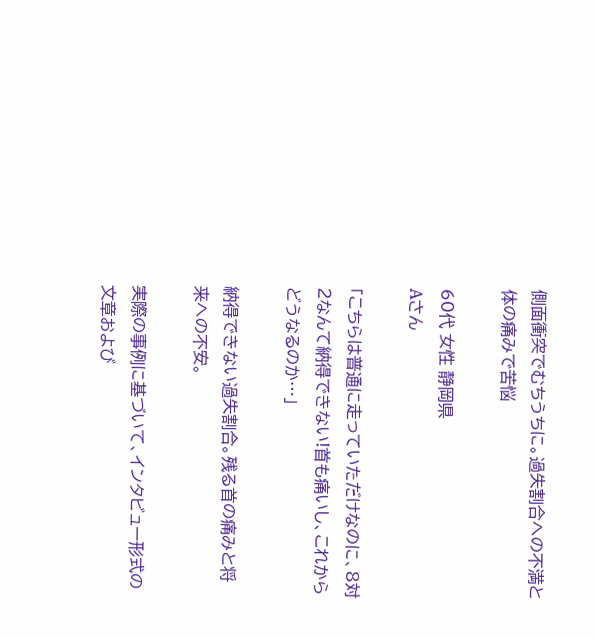側面衝突でむちうちに。過失割合への不満と体の痛みで苦悩

60代 女性 静岡県
Aさん

「こちらは普通に走っていただけなのに、8対2なんて納得できない!首も痛いし、これからどうなるのか…」

納得できない過失割合。残る首の痛みと将来への不安。

実際の事例に基づいて、インタビュー形式の文章および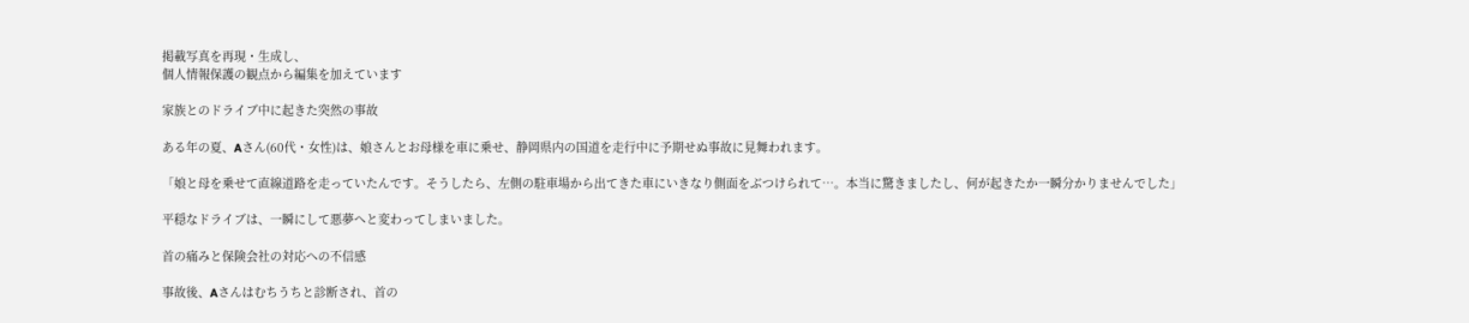掲載写真を再現・生成し、
個人情報保護の観点から編集を加えています

家族とのドライブ中に起きた突然の事故

ある年の夏、Aさん(60代・女性)は、娘さんとお母様を車に乗せ、静岡県内の国道を走行中に予期せぬ事故に見舞われます。

「娘と母を乗せて直線道路を走っていたんです。そうしたら、左側の駐車場から出てきた車にいきなり側面をぶつけられて…。本当に驚きましたし、何が起きたか一瞬分かりませんでした」

平穏なドライブは、一瞬にして悪夢へと変わってしまいました。

首の痛みと保険会社の対応への不信感

事故後、Aさんはむちうちと診断され、首の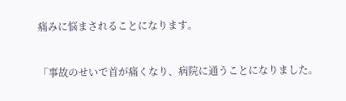痛みに悩まされることになります。

「事故のせいで首が痛くなり、病院に通うことになりました。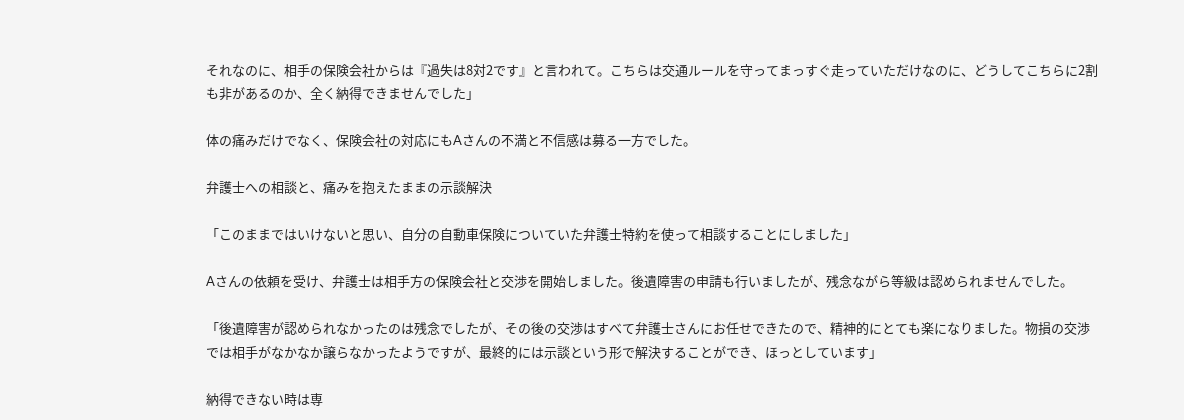それなのに、相手の保険会社からは『過失は8対2です』と言われて。こちらは交通ルールを守ってまっすぐ走っていただけなのに、どうしてこちらに2割も非があるのか、全く納得できませんでした」

体の痛みだけでなく、保険会社の対応にもAさんの不満と不信感は募る一方でした。

弁護士への相談と、痛みを抱えたままの示談解決

「このままではいけないと思い、自分の自動車保険についていた弁護士特約を使って相談することにしました」

Aさんの依頼を受け、弁護士は相手方の保険会社と交渉を開始しました。後遺障害の申請も行いましたが、残念ながら等級は認められませんでした。

「後遺障害が認められなかったのは残念でしたが、その後の交渉はすべて弁護士さんにお任せできたので、精神的にとても楽になりました。物損の交渉では相手がなかなか譲らなかったようですが、最終的には示談という形で解決することができ、ほっとしています」

納得できない時は専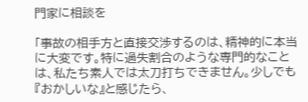門家に相談を

「事故の相手方と直接交渉するのは、精神的に本当に大変です。特に過失割合のような専門的なことは、私たち素人では太刀打ちできません。少しでも『おかしいな』と感じたら、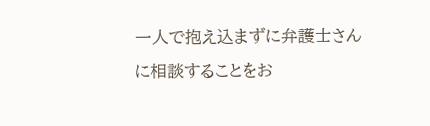一人で抱え込まずに弁護士さんに相談することをお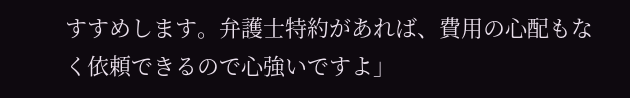すすめします。弁護士特約があれば、費用の心配もなく依頼できるので心強いですよ」